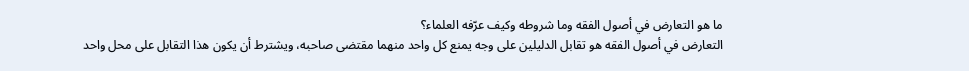ما هو التعارض في أصول الفقه وما شروطه وكيف عرّفه العلماء؟
التعارض في أصول الفقه هو تقابل الدليلين على وجه يمنع كل واحد منهما مقتضى صاحبه، ويشترط أن يكون هذا التقابل على محل واحد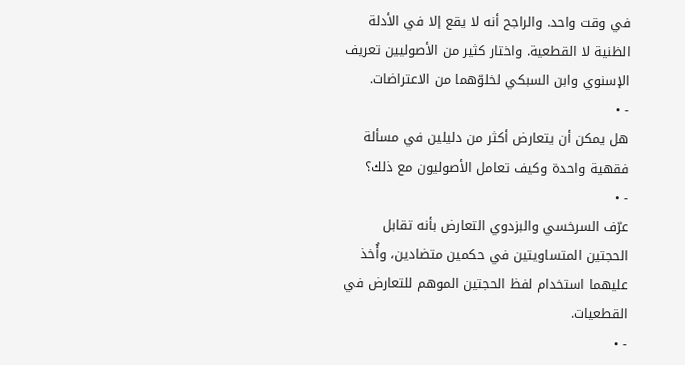في وقت واحد. والراجح أنه لا يقع إلا في الأدلة الظنية لا القطعية. واختار كثير من الأصوليين تعريف الإسنوي وابن السبكي لخلوّهما من الاعتراضات.
- •
هل يمكن أن يتعارض أكثر من دليلين في مسألة فقهية واحدة وكيف تعامل الأصوليون مع ذلك؟
- •
عرّف السرخسي والبزدوي التعارض بأنه تقابل الحجتين المتساويتين في حكمين متضادين، وأُخذ عليهما استخدام لفظ الحجتين الموهم للتعارض في القطعيات.
- •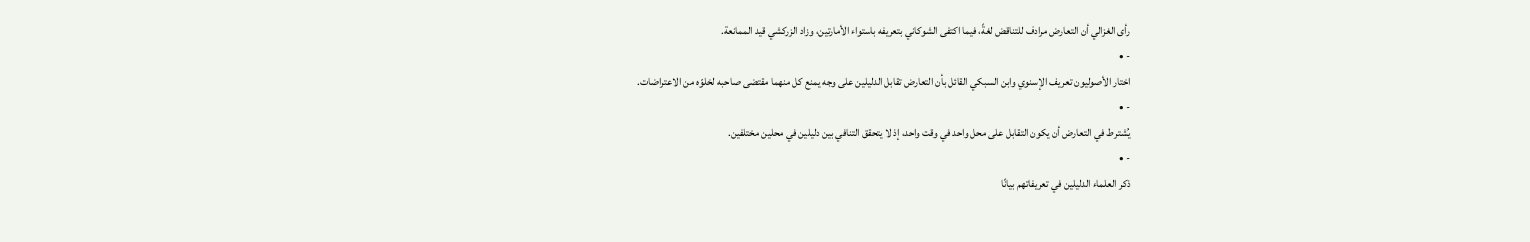رأى الغزالي أن التعارض مرادف للتناقض لغةً، فيما اكتفى الشوكاني بتعريفه باستواء الأمارتين، وزاد الزركشي قيد الممانعة.
- •
اختار الأصوليون تعريف الإسنوي وابن السبكي القائل بأن التعارض تقابل الدليلين على وجه يمنع كل منهما مقتضى صاحبه لخلوّه من الاعتراضات.
- •
يُشترط في التعارض أن يكون التقابل على محل واحد في وقت واحد، إذ لا يتحقق التنافي بين دليلين في محلين مختلفين.
- •
ذكر العلماء الدليلين في تعريفاتهم بيانًا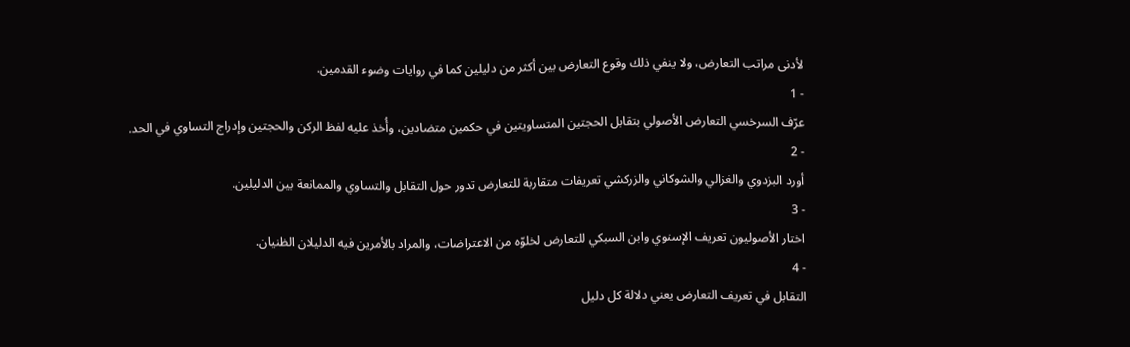لأدنى مراتب التعارض، ولا ينفي ذلك وقوع التعارض بين أكثر من دليلين كما في روايات وضوء القدمين.
- 1
عرّف السرخسي التعارض الأصولي بتقابل الحجتين المتساويتين في حكمين متضادين، وأُخذ عليه لفظ الركن والحجتين وإدراج التساوي في الحد.
- 2
أورد البزدوي والغزالي والشوكاني والزركشي تعريفات متقاربة للتعارض تدور حول التقابل والتساوي والممانعة بين الدليلين.
- 3
اختار الأصوليون تعريف الإسنوي وابن السبكي للتعارض لخلوّه من الاعتراضات، والمراد بالأمرين فيه الدليلان الظنيان.
- 4
التقابل في تعريف التعارض يعني دلالة كل دليل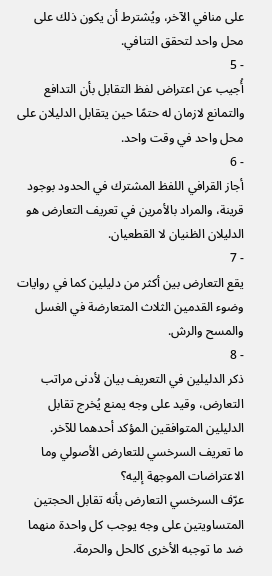على منافي الآخر، ويُشترط أن يكون ذلك على محل واحد لتحقق التنافي.
- 5
أُجيب عن اعتراض لفظ التقابل بأن التدافع والتمانع لازمان له حتمًا حين يتقابل الدليلان على محل واحد في وقت واحد.
- 6
أجاز القرافي اللفظ المشترك في الحدود بوجود قرينة، والمراد بالأمرين في تعريف التعارض هو الدليلان الظنيان لا القطعيان.
- 7
يقع التعارض بين أكثر من دليلين كما في روايات وضوء القدمين الثلاث المتعارضة في الغسل والمسح والرش.
- 8
ذكر الدليلين في التعريف بيان لأدنى مراتب التعارض، وقيد على وجه يمنع يُخرج تقابل الدليلين المتوافقين المؤكد أحدهما للآخر.
ما تعريف السرخسي للتعارض الأصولي وما الاعتراضات الموجهة إليه؟
عرّف السرخسي التعارض بأنه تقابل الحجتين المتساويتين على وجه يوجب كل واحدة منهما ضد ما توجبه الأخرى كالحل والحرمة.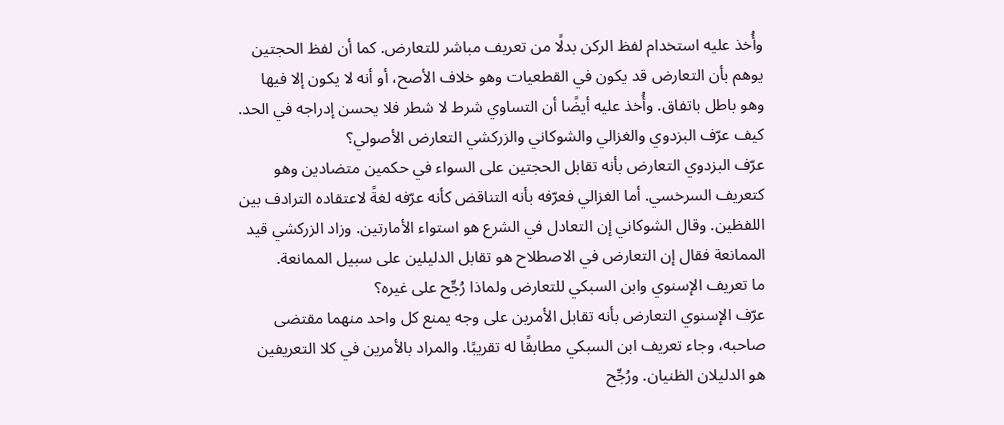وأُخذ عليه استخدام لفظ الركن بدلًا من تعريف مباشر للتعارض. كما أن لفظ الحجتين يوهم بأن التعارض قد يكون في القطعيات وهو خلاف الأصح، أو أنه لا يكون إلا فيها وهو باطل باتفاق. وأُخذ عليه أيضًا أن التساوي شرط لا شطر فلا يحسن إدراجه في الحد.
كيف عرّف البزدوي والغزالي والشوكاني والزركشي التعارض الأصولي؟
عرّف البزدوي التعارض بأنه تقابل الحجتين على السواء في حكمين متضادين وهو كتعريف السرخسي. أما الغزالي فعرّفه بأنه التناقض كأنه عرّفه لغةً لاعتقاده الترادف بين اللفظين. وقال الشوكاني إن التعادل في الشرع هو استواء الأمارتين. وزاد الزركشي قيد الممانعة فقال إن التعارض في الاصطلاح هو تقابل الدليلين على سبيل الممانعة.
ما تعريف الإسنوي وابن السبكي للتعارض ولماذا رُجِّح على غيره؟
عرّف الإسنوي التعارض بأنه تقابل الأمرين على وجه يمنع كل واحد منهما مقتضى صاحبه، وجاء تعريف ابن السبكي مطابقًا له تقريبًا. والمراد بالأمرين في كلا التعريفين هو الدليلان الظنيان. ورُجِّح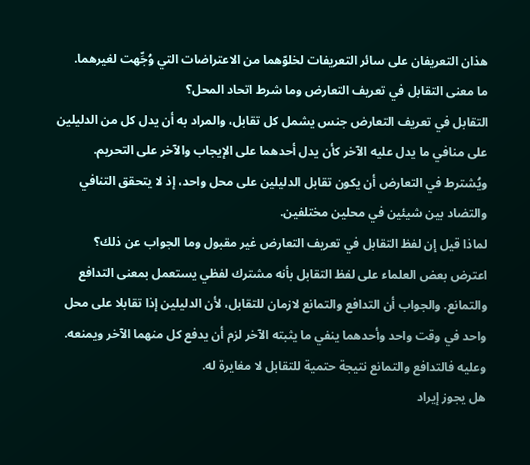هذان التعريفان على سائر التعريفات لخلوّهما من الاعتراضات التي وُجِّهت لغيرهما.
ما معنى التقابل في تعريف التعارض وما شرط اتحاد المحل؟
التقابل في تعريف التعارض جنس يشمل كل تقابل، والمراد به أن يدل كل من الدليلين على منافي ما يدل عليه الآخر كأن يدل أحدهما على الإيجاب والآخر على التحريم. ويُشترط في التعارض أن يكون تقابل الدليلين على محل واحد، إذ لا يتحقق التنافي والتضاد بين شيئين في محلين مختلفين.
لماذا قيل إن لفظ التقابل في تعريف التعارض غير مقبول وما الجواب عن ذلك؟
اعترض بعض العلماء على لفظ التقابل بأنه مشترك لفظي يستعمل بمعنى التدافع والتمانع. والجواب أن التدافع والتمانع لازمان للتقابل، لأن الدليلين إذا تقابلا على محل واحد في وقت واحد وأحدهما ينفي ما يثبته الآخر لزم أن يدفع كل منهما الآخر ويمنعه. وعليه فالتدافع والتمانع نتيجة حتمية للتقابل لا مغايرة له.
هل يجوز إيراد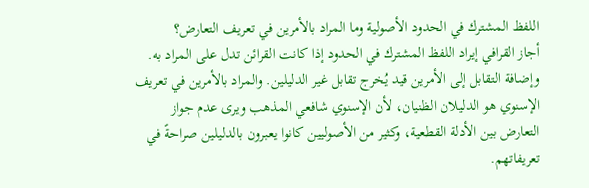اللفظ المشترك في الحدود الأصولية وما المراد بالأمرين في تعريف التعارض؟
أجاز القرافي إيراد اللفظ المشترك في الحدود إذا كانت القرائن تدل على المراد به. وإضافة التقابل إلى الأمرين قيد يُخرج تقابل غير الدليلين. والمراد بالأمرين في تعريف الإسنوي هو الدليلان الظنيان، لأن الإسنوي شافعي المذهب ويرى عدم جواز التعارض بين الأدلة القطعية، وكثير من الأصوليين كانوا يعبرون بالدليلين صراحةً في تعريفاتهم.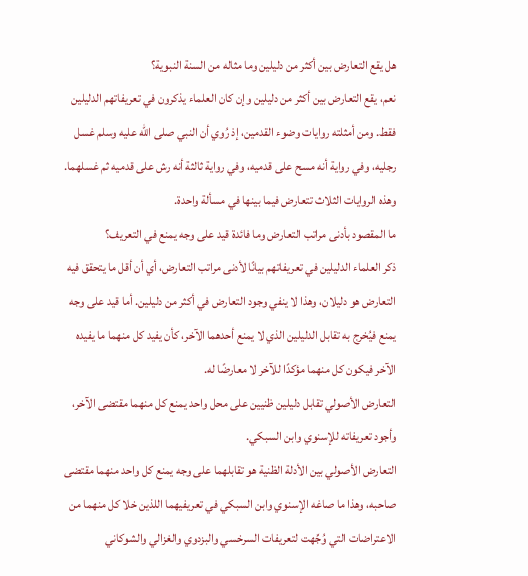هل يقع التعارض بين أكثر من دليلين وما مثاله من السنة النبوية؟
نعم، يقع التعارض بين أكثر من دليلين وإن كان العلماء يذكرون في تعريفاتهم الدليلين فقط. ومن أمثلته روايات وضوء القدمين، إذ رُوي أن النبي صلى الله عليه وسلم غسل رجليه، وفي رواية أنه مسح على قدميه، وفي رواية ثالثة أنه رش على قدميه ثم غسلهما. وهذه الروايات الثلاث تتعارض فيما بينها في مسألة واحدة.
ما المقصود بأدنى مراتب التعارض وما فائدة قيد على وجه يمنع في التعريف؟
ذكر العلماء الدليلين في تعريفاتهم بيانًا لأدنى مراتب التعارض، أي أن أقل ما يتحقق فيه التعارض هو دليلان، وهذا لا ينفي وجود التعارض في أكثر من دليلين. أما قيد على وجه يمنع فيُخرج به تقابل الدليلين الذي لا يمنع أحدهما الآخر، كأن يفيد كل منهما ما يفيده الآخر فيكون كل منهما مؤكدًا للآخر لا معارضًا له.
التعارض الأصولي تقابل دليلين ظنيين على محل واحد يمنع كل منهما مقتضى الآخر، وأجود تعريفاته للإسنوي وابن السبكي.
التعارض الأصولي بين الأدلة الظنية هو تقابلهما على وجه يمنع كل واحد منهما مقتضى صاحبه، وهذا ما صاغه الإسنوي وابن السبكي في تعريفيهما اللذين خلا كل منهما من الاعتراضات التي وُجِّهت لتعريفات السرخسي والبزدوي والغزالي والشوكاني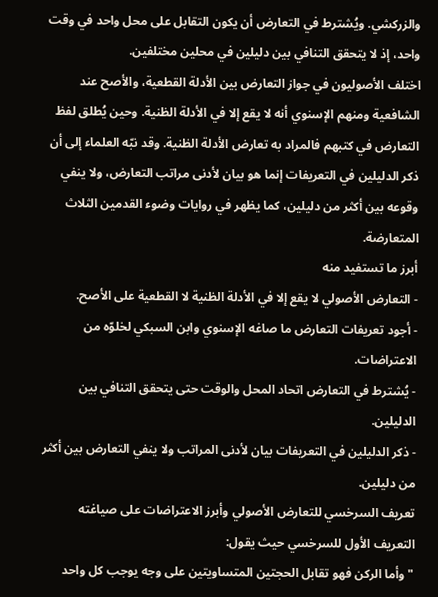والزركشي. ويُشترط في التعارض أن يكون التقابل على محل واحد في وقت واحد، إذ لا يتحقق التنافي بين دليلين في محلين مختلفين.
اختلف الأصوليون في جواز التعارض بين الأدلة القطعية، والأصح عند الشافعية ومنهم الإسنوي أنه لا يقع إلا في الأدلة الظنية. وحين يُطلق لفظ التعارض في كتبهم فالمراد به تعارض الأدلة الظنية. وقد نبّه العلماء إلى أن ذكر الدليلين في التعريفات إنما هو بيان لأدنى مراتب التعارض، ولا ينفي وقوعه بين أكثر من دليلين، كما يظهر في روايات وضوء القدمين الثلاث المتعارضة.
أبرز ما تستفيد منه
- التعارض الأصولي لا يقع إلا في الأدلة الظنية لا القطعية على الأصح.
- أجود تعريفات التعارض ما صاغه الإسنوي وابن السبكي لخلوّه من الاعتراضات.
- يُشترط في التعارض اتحاد المحل والوقت حتى يتحقق التنافي بين الدليلين.
- ذكر الدليلين في التعريفات بيان لأدنى المراتب ولا ينفي التعارض بين أكثر من دليلين.
تعريف السرخسي للتعارض الأصولي وأبرز الاعتراضات على صياغته
التعريف الأول للسرخسي حيث يقول:
"وأما الركن فهو تقابل الحجتين المتساويتين على وجه يوجب كل واحد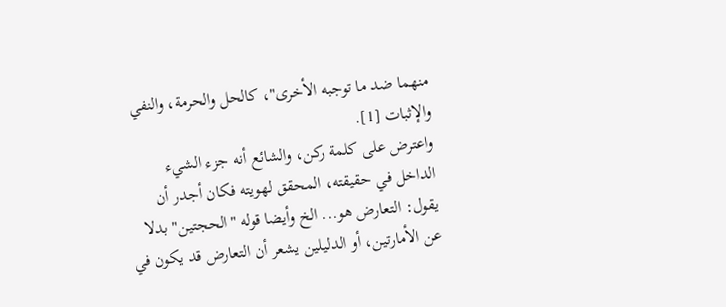منهما ضد ما توجبه الأخرى"، كالحل والحرمة، والنفي والإثبات [1].
واعترض على كلمة ركن، والشائع أنه جزء الشيء الداخل في حقيقته، المحقق لهويته فكان أجدر أن يقول: التعارض هو... الخ وأيضا قوله "الحجتين" بدلا عن الأمارتين، أو الدليلين يشعر أن التعارض قد يكون في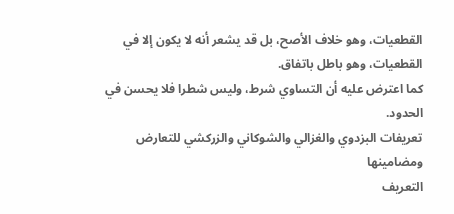القطعيات، وهو خلاف الأصح، بل قد يشعر أنه لا يكون إلا في القطعيات، وهو باطل باتفاق.
كما اعترض عليه أن التساوي شرط، وليس شطرا فلا يحسن في الحدود.
تعريفات البزدوي والغزالي والشوكاني والزركشي للتعارض ومضامينها
التعريف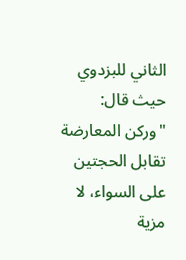الثاني للبزدوي حيث قال:
"وركن المعارضة تقابل الحجتين على السواء، لا مزية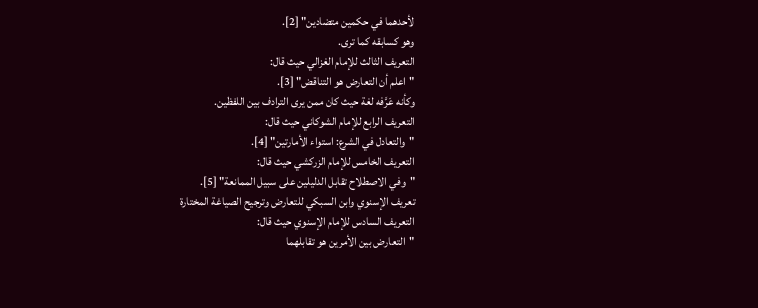لأحدهما في حكمين متضادين" [2].
وهو كسابقه كما ترى.
التعريف الثالث للإمام الغزالي حيث قال:
"اعلم أن التعارض هو التناقض" [3].
وكأنه عَرَّفه لغة حيث كان ممن يرى الترادف بين اللفظين.
التعريف الرابع للإمام الشوكاني حيث قال:
"والتعادل في الشرع: استواء الأمارتين" [4].
التعريف الخامس للإمام الزركشي حيث قال:
"وفي الاصطلاح تقابل الدليلين على سبيل الممانعة" [5].
تعريف الإسنوي وابن السبكي للتعارض وترجيح الصياغة المختارة
التعريف السادس للإمام الإسنوي حيث قال:
"التعارض بين الأمرين هو تقابلهما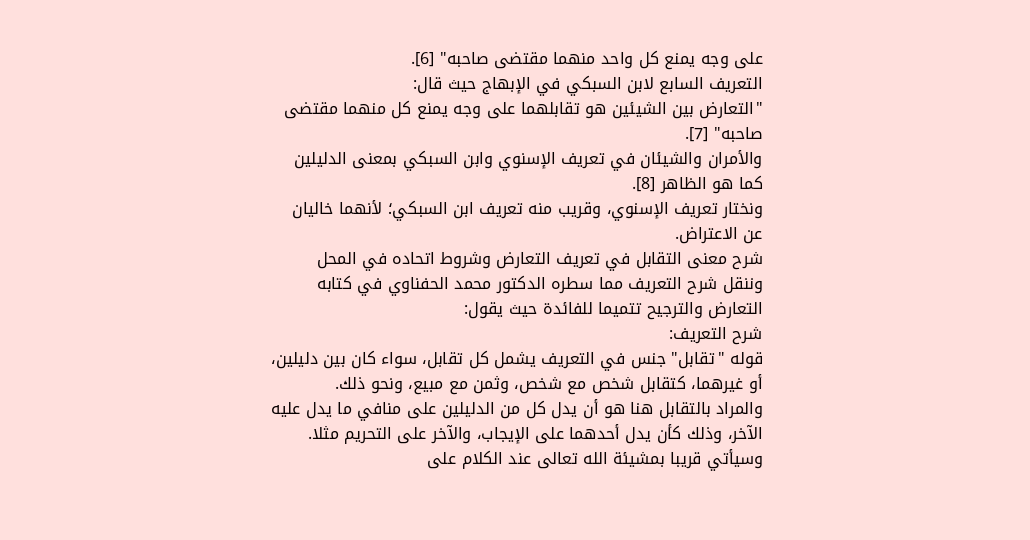على وجه يمنع كل واحد منهما مقتضى صاحبه" [6].
التعريف السابع لابن السبكي في الإبهاج حيث قال:
"التعارض بين الشيئين هو تقابلهما على وجه يمنع كل منهما مقتضى صاحبه" [7].
والأمران والشيئان في تعريف الإسنوي وابن السبكي بمعنى الدليلين كما هو الظاهر [8].
ونختار تعريف الإسنوي، وقريب منه تعريف ابن السبكي؛ لأنهما خاليان عن الاعتراض.
شرح معنى التقابل في تعريف التعارض وشروط اتحاده في المحل
وننقل شرح التعريف مما سطره الدكتور محمد الحفناوي في كتابه التعارض والترجيح تتميما للفائدة حيث يقول:
شرح التعريف:
قوله "تقابل" جنس في التعريف يشمل كل تقابل، سواء كان بين دليلين، أو غيرهما، كتقابل شخص مع شخص، وثمن مع مبيع، ونحو ذلك.
والمراد بالتقابل هنا هو أن يدل كل من الدليلين على منافي ما يدل عليه الآخر، وذلك كأن يدل أحدهما على الإيجاب، والآخر على التحريم مثلا.
وسيأتي قريبا بمشيئة الله تعالى عند الكلام على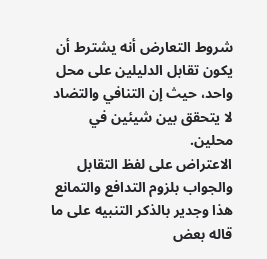شروط التعارض أنه يشترط أن يكون تقابل الدليلين على محل واحد، حيث إن التنافي والتضاد لا يتحقق بين شيئين في محلين.
الاعتراض على لفظ التقابل والجواب بلزوم التدافع والتمانع
هذا وجدير بالذكر التنبيه على ما قاله بعض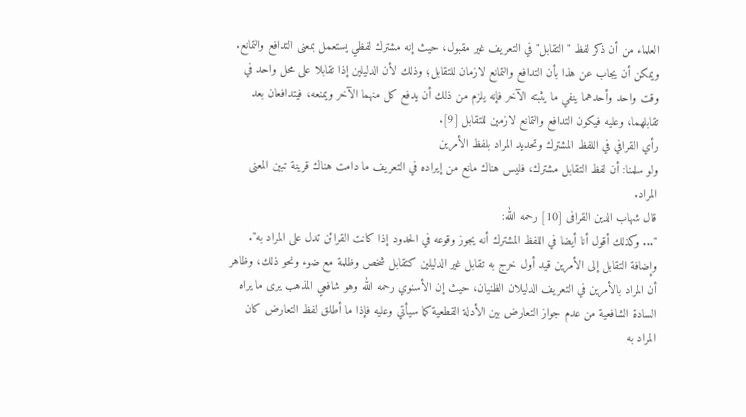العلماء من أن ذكر لفظ "التقابل" في التعريف غير مقبول، حيث إنه مشترك لفظي يستعمل بمعنى التدافع والتمانع.
ويمكن أن يجاب عن هذا بأن التدافع والتمانع لازمان للتقابل؛ وذلك لأن الدليلين إذا تقابلا على محل واحد في وقت واحد وأحدهما ينفي ما يثبته الآخر فإنه يلزم من ذلك أن يدفع كل منهما الآخر ويمنعه، فيتدافعان بعد تقابلهما، وعليه فيكون التدافع والتمانع لازمين للتقابل [9].
رأي القرافي في اللفظ المشترك وتحديد المراد بلفظ الأمرين
ولو سلمنا: أن لفظ التقابل مشترك، فليس هناك مانع من إيراده في التعريف ما دامت هناك قرينة تبين المعنى المراد.
قال شهاب الدين القرافى [10] رحمه الله:
"... وكذلك أقول أنا أيضا في اللفظ المشترك أنه يجوز وقوعه في الحدود إذا كانت القرائن تدل على المراد به".
وإضافة التقابل إلى الأمرين قيد أول خرج به تقابل غير الدليلين كتقابل شخص وظلمة مع ضوء ونحو ذلك، وظاهر أن المراد بالأمرين في التعريف الدليلان الظنيان، حيث إن الأسنوي رحمه الله وهو شافعي المذهب يرى ما يراه السادة الشافعية من عدم جواز التعارض بين الأدلة القطعية كما سيأتي وعليه فإذا ما أطلق لفظ التعارض كان المراد به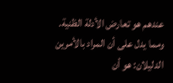عندهم هو تعارض الأدلة الظنية.
ومما يدل على أن المراد بالأمرين الدليلان: هو أن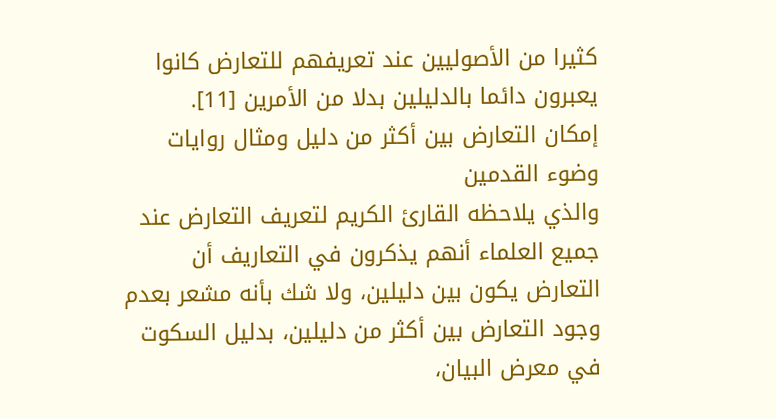كثيرا من الأصوليين عند تعريفهم للتعارض كانوا يعبرون دائما بالدليلين بدلا من الأمرين [11].
إمكان التعارض بين أكثر من دليل ومثال روايات وضوء القدمين
والذي يلاحظه القارئ الكريم لتعريف التعارض عند جميع العلماء أنهم يذكرون في التعاريف أن التعارض يكون بين دليلين، ولا شك بأنه مشعر بعدم وجود التعارض بين أكثر من دليلين، بدليل السكوت في معرض البيان،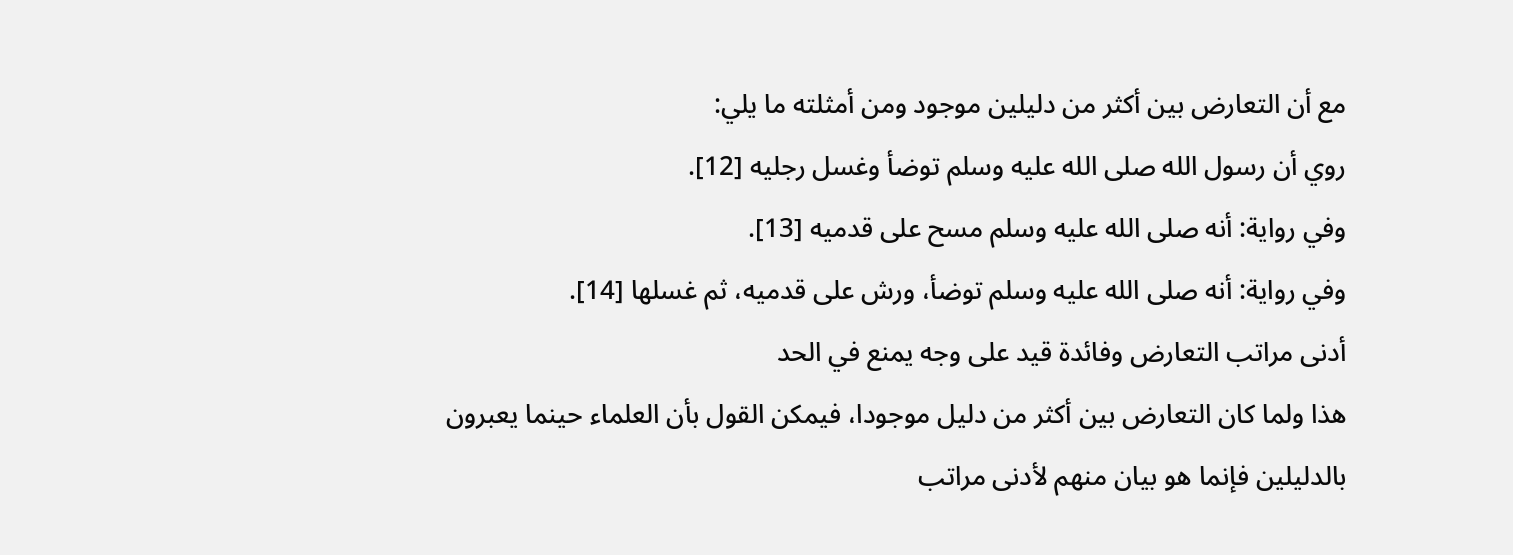مع أن التعارض بين أكثر من دليلين موجود ومن أمثلته ما يلي:
روي أن رسول الله صلى الله عليه وسلم توضأ وغسل رجليه [12].
وفي رواية: أنه صلى الله عليه وسلم مسح على قدميه [13].
وفي رواية: أنه صلى الله عليه وسلم توضأ، ورش على قدميه، ثم غسلها [14].
أدنى مراتب التعارض وفائدة قيد على وجه يمنع في الحد
هذا ولما كان التعارض بين أكثر من دليل موجودا، فيمكن القول بأن العلماء حينما يعبرون بالدليلين فإنما هو بيان منهم لأدنى مراتب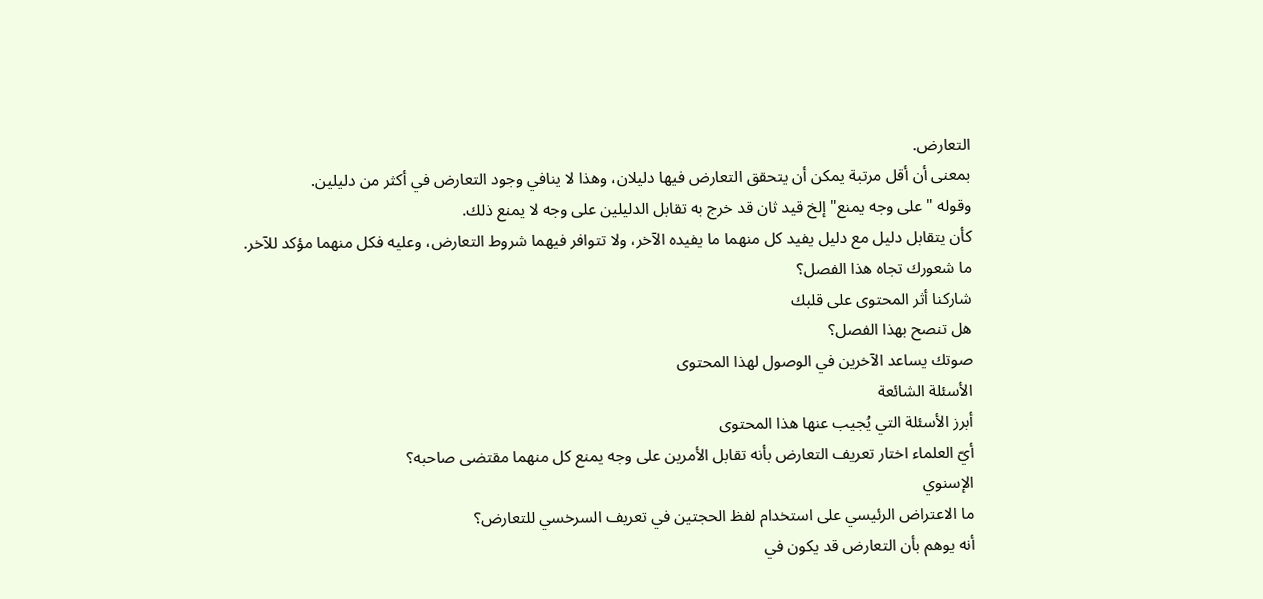التعارض.
بمعنى أن أقل مرتبة يمكن أن يتحقق التعارض فيها دليلان، وهذا لا ينافي وجود التعارض في أكثر من دليلين.
وقوله "على وجه يمنع" إلخ قيد ثان قد خرج به تقابل الدليلين على وجه لا يمنع ذلك.
كأن يتقابل دليل مع دليل يفيد كل منهما ما يفيده الآخر، ولا تتوافر فيهما شروط التعارض، وعليه فكل منهما مؤكد للآخر.
ما شعورك تجاه هذا الفصل؟
شاركنا أثر المحتوى على قلبك
هل تنصح بهذا الفصل؟
صوتك يساعد الآخرين في الوصول لهذا المحتوى
الأسئلة الشائعة
أبرز الأسئلة التي يُجيب عنها هذا المحتوى
أيّ العلماء اختار تعريف التعارض بأنه تقابل الأمرين على وجه يمنع كل منهما مقتضى صاحبه؟
الإسنوي
ما الاعتراض الرئيسي على استخدام لفظ الحجتين في تعريف السرخسي للتعارض؟
أنه يوهم بأن التعارض قد يكون في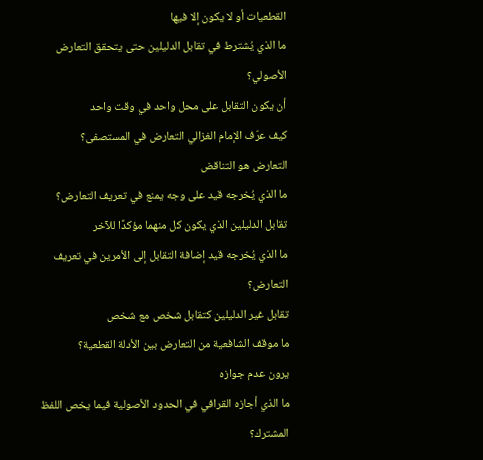القطعيات أو لا يكون إلا فيها
ما الذي يُشترط في تقابل الدليلين حتى يتحقق التعارض الأصولي؟
أن يكون التقابل على محل واحد في وقت واحد
كيف عرّف الإمام الغزالي التعارض في المستصفى؟
التعارض هو التناقض
ما الذي يُخرجه قيد على وجه يمنع في تعريف التعارض؟
تقابل الدليلين الذي يكون كل منهما مؤكدًا للآخر
ما الذي يُخرجه قيد إضافة التقابل إلى الأمرين في تعريف التعارض؟
تقابل غير الدليلين كتقابل شخص مع شخص
ما موقف الشافعية من التعارض بين الأدلة القطعية؟
يرون عدم جوازه
ما الذي أجازه القرافي في الحدود الأصولية فيما يخص اللفظ المشترك؟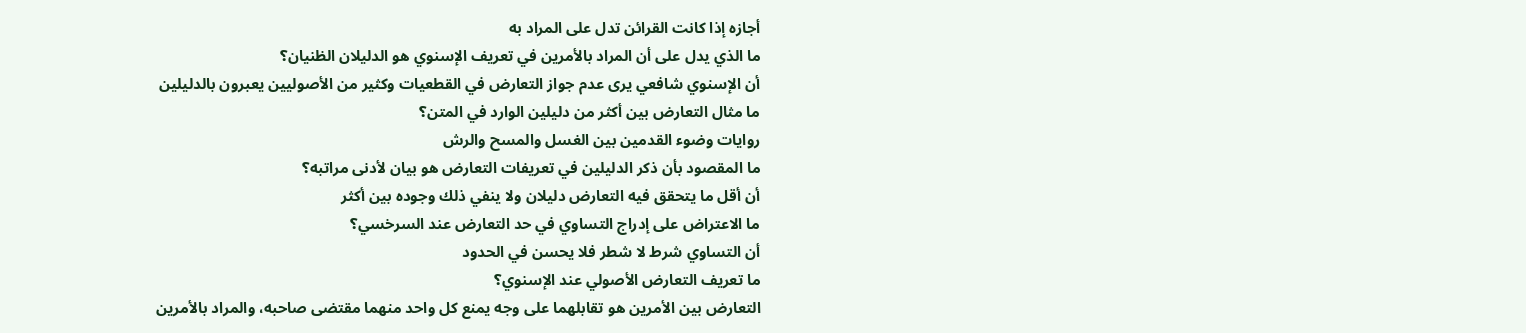أجازه إذا كانت القرائن تدل على المراد به
ما الذي يدل على أن المراد بالأمرين في تعريف الإسنوي هو الدليلان الظنيان؟
أن الإسنوي شافعي يرى عدم جواز التعارض في القطعيات وكثير من الأصوليين يعبرون بالدليلين
ما مثال التعارض بين أكثر من دليلين الوارد في المتن؟
روايات وضوء القدمين بين الغسل والمسح والرش
ما المقصود بأن ذكر الدليلين في تعريفات التعارض هو بيان لأدنى مراتبه؟
أن أقل ما يتحقق فيه التعارض دليلان ولا ينفي ذلك وجوده بين أكثر
ما الاعتراض على إدراج التساوي في حد التعارض عند السرخسي؟
أن التساوي شرط لا شطر فلا يحسن في الحدود
ما تعريف التعارض الأصولي عند الإسنوي؟
التعارض بين الأمرين هو تقابلهما على وجه يمنع كل واحد منهما مقتضى صاحبه، والمراد بالأمرين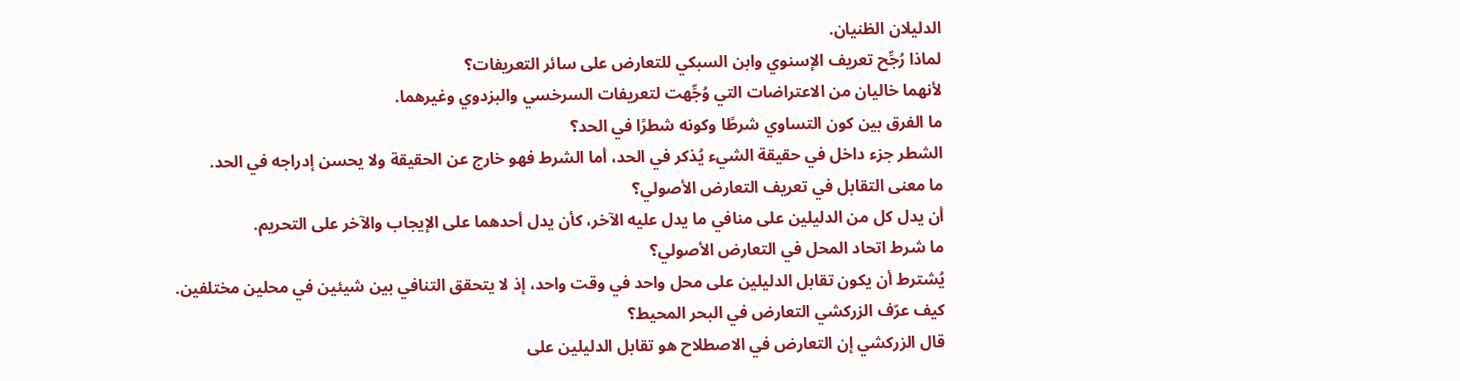الدليلان الظنيان.
لماذا رُجِّح تعريف الإسنوي وابن السبكي للتعارض على سائر التعريفات؟
لأنهما خاليان من الاعتراضات التي وُجِّهت لتعريفات السرخسي والبزدوي وغيرهما.
ما الفرق بين كون التساوي شرطًا وكونه شطرًا في الحد؟
الشطر جزء داخل في حقيقة الشيء يُذكر في الحد، أما الشرط فهو خارج عن الحقيقة ولا يحسن إدراجه في الحد.
ما معنى التقابل في تعريف التعارض الأصولي؟
أن يدل كل من الدليلين على منافي ما يدل عليه الآخر، كأن يدل أحدهما على الإيجاب والآخر على التحريم.
ما شرط اتحاد المحل في التعارض الأصولي؟
يُشترط أن يكون تقابل الدليلين على محل واحد في وقت واحد، إذ لا يتحقق التنافي بين شيئين في محلين مختلفين.
كيف عرّف الزركشي التعارض في البحر المحيط؟
قال الزركشي إن التعارض في الاصطلاح هو تقابل الدليلين على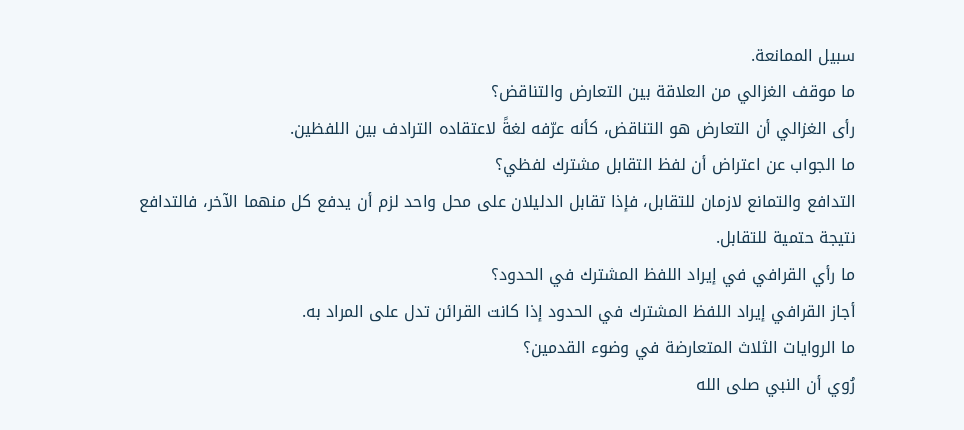سبيل الممانعة.
ما موقف الغزالي من العلاقة بين التعارض والتناقض؟
رأى الغزالي أن التعارض هو التناقض، كأنه عرّفه لغةً لاعتقاده الترادف بين اللفظين.
ما الجواب عن اعتراض أن لفظ التقابل مشترك لفظي؟
التدافع والتمانع لازمان للتقابل، فإذا تقابل الدليلان على محل واحد لزم أن يدفع كل منهما الآخر، فالتدافع نتيجة حتمية للتقابل.
ما رأي القرافي في إيراد اللفظ المشترك في الحدود؟
أجاز القرافي إيراد اللفظ المشترك في الحدود إذا كانت القرائن تدل على المراد به.
ما الروايات الثلاث المتعارضة في وضوء القدمين؟
رُوي أن النبي صلى الله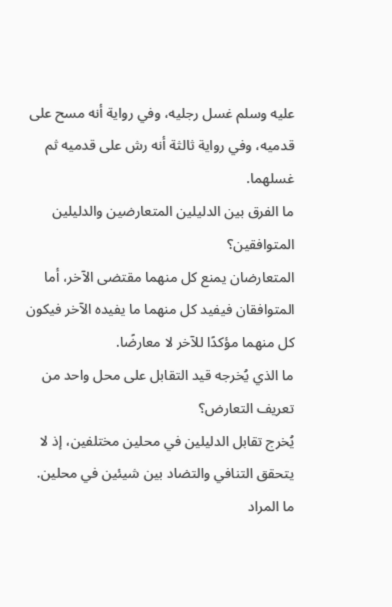عليه وسلم غسل رجليه، وفي رواية أنه مسح على قدميه، وفي رواية ثالثة أنه رش على قدميه ثم غسلهما.
ما الفرق بين الدليلين المتعارضين والدليلين المتوافقين؟
المتعارضان يمنع كل منهما مقتضى الآخر، أما المتوافقان فيفيد كل منهما ما يفيده الآخر فيكون كل منهما مؤكدًا للآخر لا معارضًا.
ما الذي يُخرجه قيد التقابل على محل واحد من تعريف التعارض؟
يُخرج تقابل الدليلين في محلين مختلفين، إذ لا يتحقق التنافي والتضاد بين شيئين في محلين.
ما المراد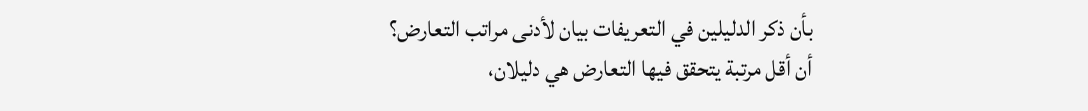بأن ذكر الدليلين في التعريفات بيان لأدنى مراتب التعارض؟
أن أقل مرتبة يتحقق فيها التعارض هي دليلان،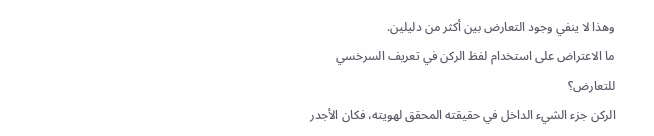وهذا لا ينفي وجود التعارض بين أكثر من دليلين.
ما الاعتراض على استخدام لفظ الركن في تعريف السرخسي للتعارض؟
الركن جزء الشيء الداخل في حقيقته المحقق لهويته، فكان الأجدر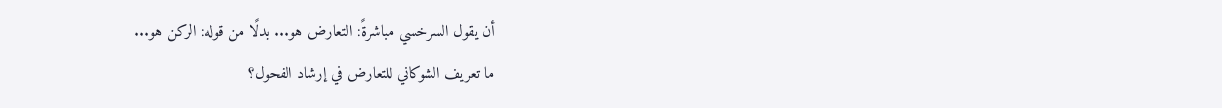أن يقول السرخسي مباشرةً: التعارض هو... بدلًا من قوله: الركن هو...
ما تعريف الشوكاني للتعارض في إرشاد الفحول؟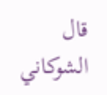قال الشوكاني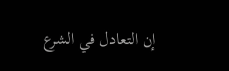إن التعادل في الشرع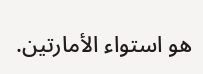هو استواء الأمارتين.